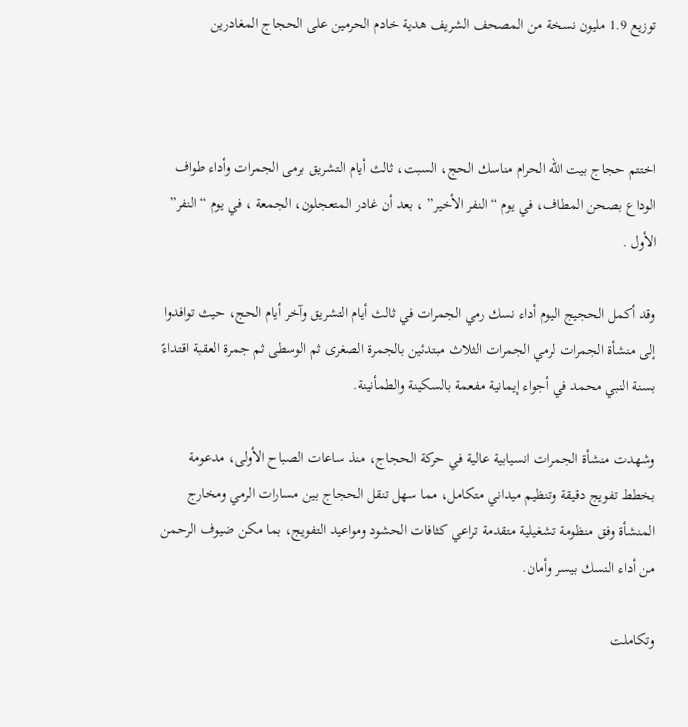توزيع 1.9 مليون نسخة من المصحف الشريف هدية خادم الحرمين على الحجاج المغادرين



اختتم حجاج بيت الله الحرام مناسك الحج، السبت، ثالث أيام التشريق برمى الجمرات وأداء طواف الوداع بصحن المطاف، في يوم “النفر الأخير” ، بعد أن غادر المتعجلون، الجمعة ، في يوم “النفر” الأول .

وقد أكمل الحجيج اليوم أداء نسك رمي الجمرات في ثالث أيام التشريق وآخر أيام الحج، حيث توافدوا إلى منشأة الجمرات لرمي الجمرات الثلاث مبتدئين بالجمرة الصغرى ثم الوسطى ثم جمرة العقبة اقتداءً بسنة النبي محمد في أجواء إيمانية مفعمة بالسكينة والطمأنينة.

وشهدت منشأة الجمرات انسيابية عالية في حركة الحجاج، منذ ساعات الصباح الأولى، مدعومة بخطط تفويج دقيقة وتنظيم ميداني متكامل، مما سهل تنقل الحجاج بين مسارات الرمي ومخارج المنشأة وفق منظومة تشغيلية متقدمة تراعي كثافات الحشود ومواعيد التفويج، بما مكن ضيوف الرحمن من أداء النسك بيسر وأمان.

وتكاملت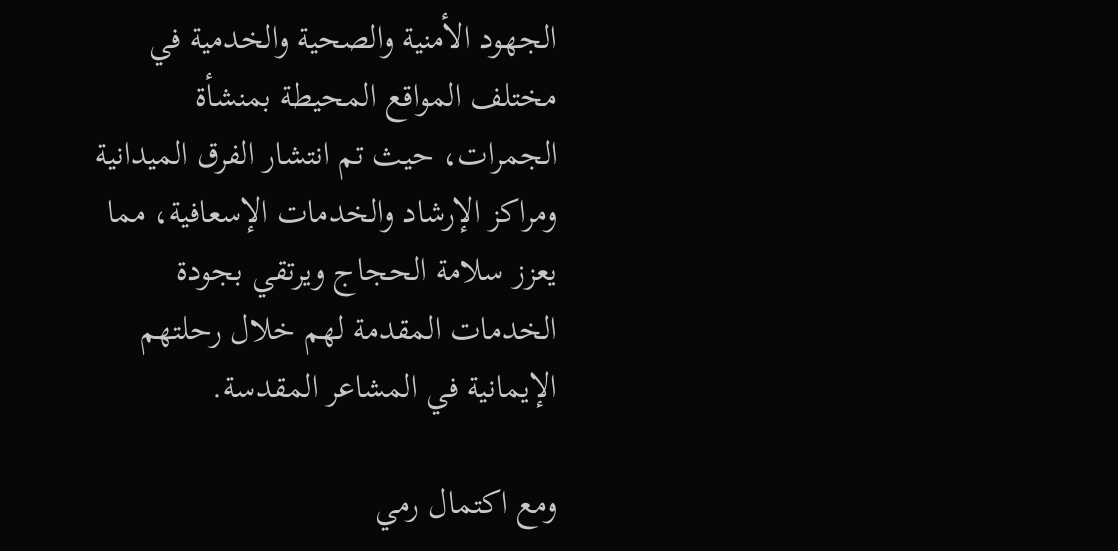الجهود الأمنية والصحية والخدمية في مختلف المواقع المحيطة بمنشأة الجمرات، حيث تم انتشار الفرق الميدانية ومراكز الإرشاد والخدمات الإسعافية، مما يعزز سلامة الحجاج ويرتقي بجودة الخدمات المقدمة لهم خلال رحلتهم الإيمانية في المشاعر المقدسة.

ومع اكتمال رمي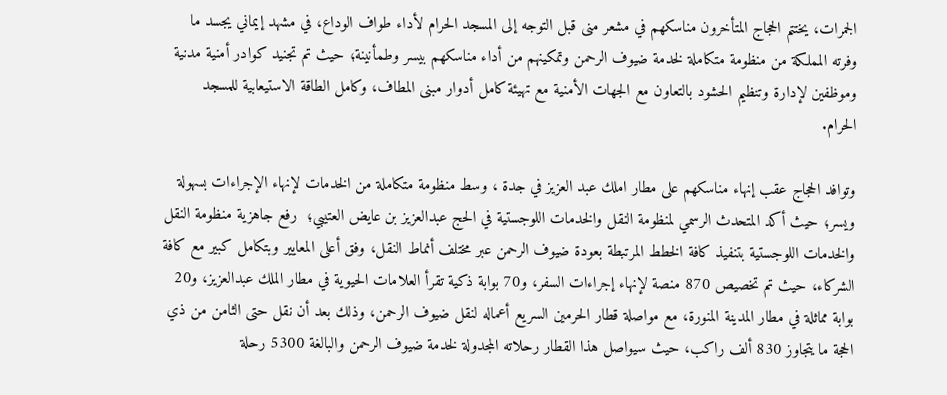الجمرات، يختتم الحجاج المتأخرون مناسكهم في مشعر منى قبل التوجه إلى المسجد الحرام لأداء طواف الوداع، في مشهد إيماني يجسد ما وفرته المملكة من منظومة متكاملة لخدمة ضيوف الرحمن وتمكينهم من أداء مناسكهم بيسر وطمأنينة؛ حيث تم تجنيد كوادر أمنية مدنية وموظفين لإدارة وتنظيم الحشود بالتعاون مع الجهات الأمنية مع تهيئة كامل أدوار مبنى المطاف، وكامل الطاقة الاستيعابية للمسجد الحرام.

وتوافد الحجاج عقب إنهاء مناسكهم على مطار املك عبد العزيز في جدة ، وسط منظومة متكاملة من الخدمات لإنهاء الإجراءات بسهولة ويسر؛ حيث أكد المتحدث الرسمي لمنظومة النقل والخدمات اللوجستية في الحج عبدالعزيز بن عايض العتيبي؛  رفع جاهزية منظومة النقل والخدمات اللوجستية بتنفيذ كافة الخطط المرتبطة بعودة ضيوف الرحمن عبر مختلف أنماط النقل، وفق أعلى المعايير وبتكامل كبير مع كافة الشركاء، حيث تم تخصيص 870 منصة لإنهاء إجراءات السفر، و70 بوابة ذكية تقرأ العلامات الحيوية في مطار الملك عبدالعزيز، و20 بوابة مماثلة في مطار المدينة المنورة، مع مواصلة قطار الحرمين السريع أعماله لنقل ضيوف الرحمن، وذلك بعد أن نقل حتى الثامن من ذي الحجة ما يتجاوز 830 ألف راكب، حيث سيواصل هذا القطار رحلاته المجدولة لخدمة ضيوف الرحمن والبالغة 5300 رحلة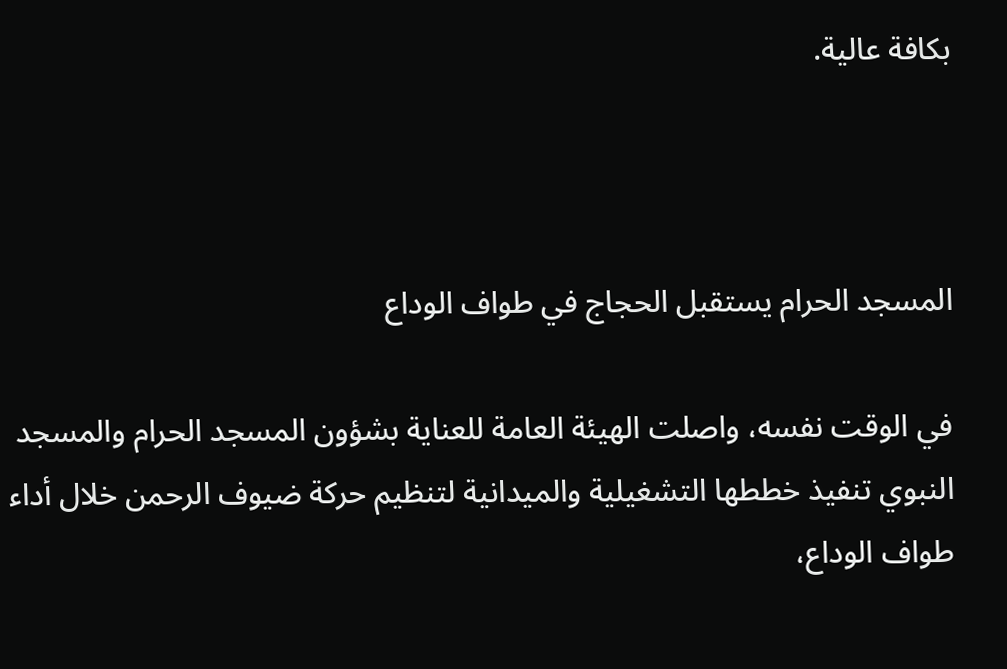بكافة عالية.



المسجد الحرام يستقبل الحجاج في طواف الوداع

في الوقت نفسه، واصلت الهيئة العامة للعناية بشؤون المسجد الحرام والمسجد النبوي تنفيذ خططها التشغيلية والميدانية لتنظيم حركة ضيوف الرحمن خلال أداء طواف الوداع،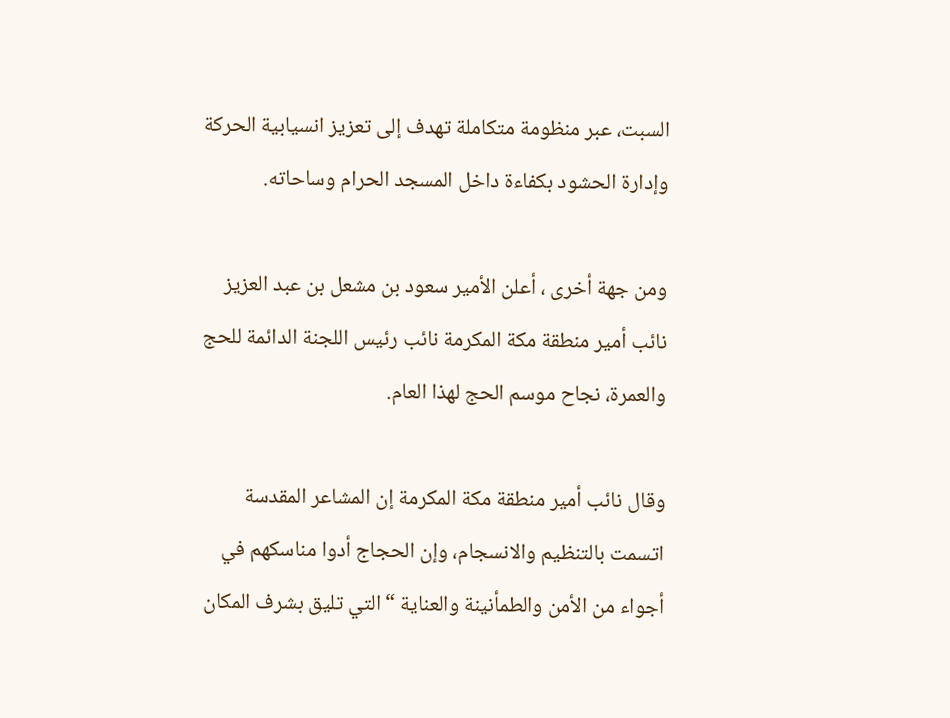السبت، عبر منظومة متكاملة تهدف إلى تعزيز انسيابية الحركة وإدارة الحشود بكفاءة داخل المسجد الحرام وساحاته.

ومن جهة أخرى ، أعلن الأمير سعود بن مشعل بن عبد العزيز نائب أمير منطقة مكة المكرمة نائب رئيس اللجنة الدائمة للحج والعمرة، نجاح موسم الحج لهذا العام.

وقال نائب أمير منطقة مكة المكرمة إن المشاعر المقدسة اتسمت بالتنظيم والانسجام، وإن الحجاج أدوا مناسكهم في أجواء من الأمن والطمأنينة والعناية “التي تليق بشرف المكان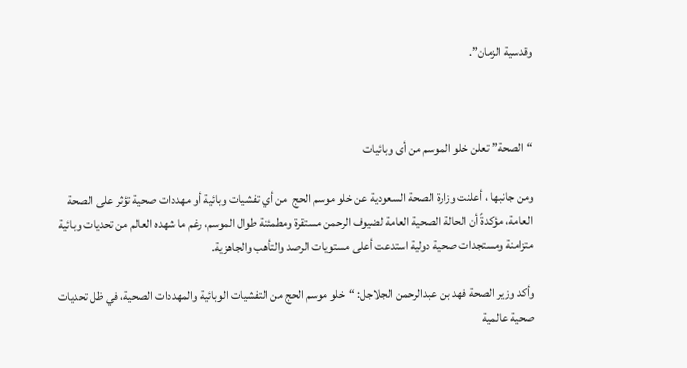وقدسية الزمان”.



“الصحة” تعلن خلو الموسم من أى وبائيات

ومن جانبها ، أعلنت وزارة الصحة السعودية عن خلو موسم الحج  من أي تفشيات وبائية أو مهددات صحية تؤثر على الصحة العامة، مؤكدةً أن الحالة الصحية العامة لضيوف الرحمن مستقرة ومطمئنة طوال الموسم، رغم ما شهده العالم من تحديات وبائية متزامنة ومستجدات صحية دولية استدعت أعلى مستويات الرصد والتأهب والجاهزية.

وأكد وزير الصحة فهد بن عبدالرحمن الجلاجل: “خلو موسم الحج من التفشيات الوبائية والمهددات الصحية، في ظل تحديات صحية عالمية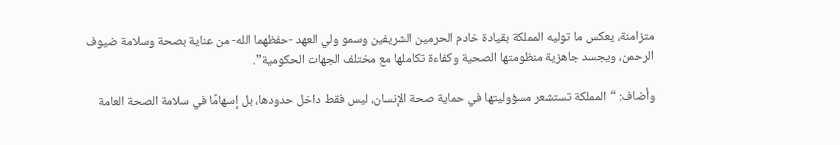متزامنة، يعكس ما توليه المملكة بقيادة خادم الحرمين الشريفين وسمو ولي العهد -حفظهما الله- من عناية بصحة وسلامة ضيوف الرحمن، ويجسد جاهزية منظومتها الصحية وكفاءة تكاملها مع مختلف الجهات الحكومية”.

وأضاف: “المملكة تستشعر مسؤوليتها في حماية صحة الإنسان، ليس فقط داخل حدودها، بل إسهامًا في سلامة الصحة العامة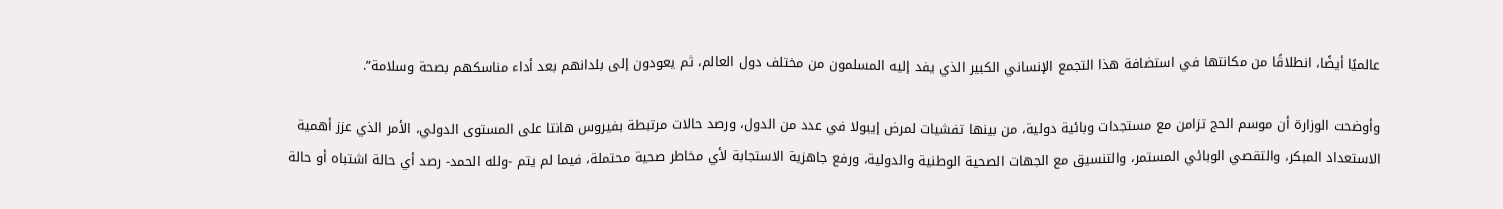عالميًا أيضًا، انطلاقًا من مكانتها في استضافة هذا التجمع الإنساني الكبير الذي يفد إليه المسلمون من مختلف دول العالم، ثم يعودون إلى بلدانهم بعد أداء مناسكهم بصحة وسلامة”.

وأوضحت الوزارة أن موسم الحج تزامن مع مستجدات وبائية دولية، من بينها تفشيات لمرض إيبولا في عدد من الدول، ورصد حالات مرتبطة بفيروس هانتا على المستوى الدولي، الأمر الذي عزز أهمية الاستعداد المبكر، والتقصي الوبائي المستمر، والتنسيق مع الجهات الصحية الوطنية والدولية، ورفع جاهزية الاستجابة لأي مخاطر صحية محتملة، فيما لم يتم -ولله الحمد- رصد أي حالة اشتباه أو حالة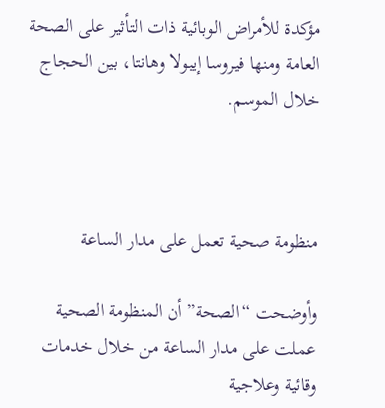مؤكدة للأمراض الوبائية ذات التأثير على الصحة العامة ومنها فيروسا إيبولا وهانتا، بين الحجاج خلال الموسم.



منظومة صحية تعمل على مدار الساعة

وأوضحت “الصحة” أن المنظومة الصحية عملت على مدار الساعة من خلال خدمات وقائية وعلاجية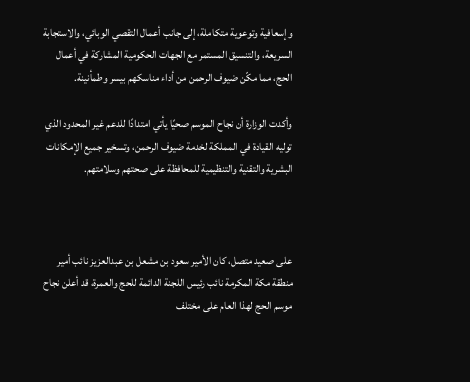وإسعافية وتوعوية متكاملة، إلى جانب أعمال التقصي الوبائي، والاستجابة السريعة، والتنسيق المستمر مع الجهات الحكومية المشاركة في أعمال الحج، مما مكّن ضيوف الرحمن من أداء مناسكهم بيسر وطمأنينة.

وأكدت الوزارة أن نجاح الموسم صحيًا يأتي امتدادًا للدعم غير المحدود الذي توليه القيادة في المملكة لخدمة ضيوف الرحمن، وتسخير جميع الإمكانات البشرية والتقنية والتنظيمية للمحافظة على صحتهم وسلامتهم.



على صعيد متصل، كان الأمير سعود بن مشعل بن عبدالعزيز نائب أمير منطقة مكة المكرمة نائب رئيس اللجنة الدائمة للحج والعمرة، قد أعلن نجاح موسم الحج لهذا العام على مختلف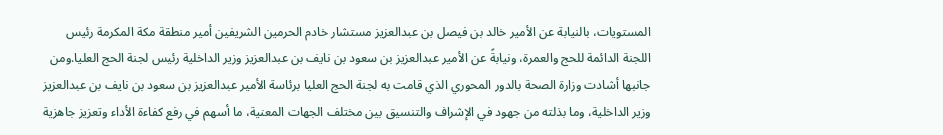المستويات، بالنيابة عن الأمير خالد بن فيصل بن عبدالعزيز مستشار خادم الحرمين الشريفين أمير منطقة مكة المكرمة رئيس اللجنة الدائمة للحج والعمرة، ونيابةً عن الأمير عبدالعزيز بن سعود بن نايف بن عبدالعزيز وزير الداخلية رئيس لجنة الحج العليا.ومن جانبها أشادت وزارة الصحة بالدور المحوري الذي قامت به لجنة الحج العليا برئاسة الأمير عبدالعزيز بن سعود بن نايف بن عبدالعزيز وزير الداخلية، وما بذلته من جهود في الإشراف والتنسيق بين مختلف الجهات المعنية، ما أسهم في رفع كفاءة الأداء وتعزيز جاهزية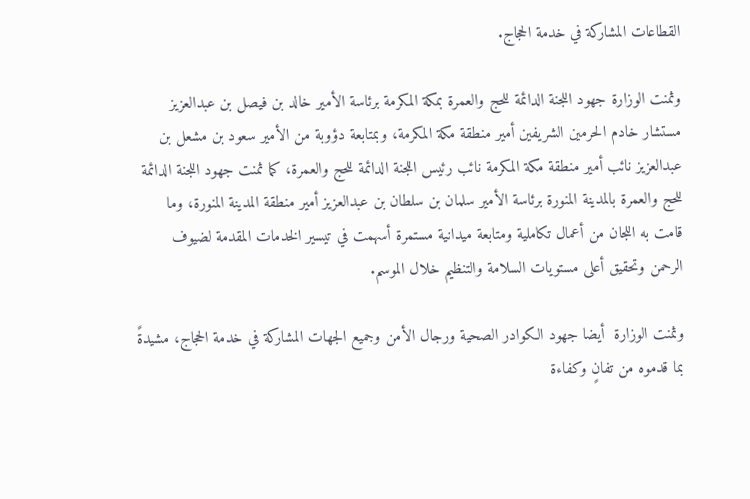القطاعات المشاركة في خدمة الحجاج.

وثمنت الوزارة جهود اللجنة الدائمة للحج والعمرة بمكة المكرمة برئاسة الأمير خالد بن فيصل بن عبدالعزيز مستشار خادم الحرمين الشريفين أمير منطقة مكة المكرمة، وبمتابعة دؤوبة من الأمير سعود بن مشعل بن عبدالعزيز نائب أمير منطقة مكة المكرمة نائب رئيس اللجنة الدائمة للحج والعمرة، كما ثمنت جهود اللجنة الدائمة للحج والعمرة بالمدينة المنورة برئاسة الأمير سلمان بن سلطان بن عبدالعزيز أمير منطقة المدينة المنورة، وما قامت به اللجان من أعمال تكاملية ومتابعة ميدانية مستمرة أسهمت في تيسير الخدمات المقدمة لضيوف الرحمن وتحقيق أعلى مستويات السلامة والتنظيم خلال الموسم.

وثمنت الوزارة  أيضا جهود الكوادر الصحية ورجال الأمن وجميع الجهات المشاركة في خدمة الحجاج، مشيدةً بما قدموه من تفانٍ وكفاءة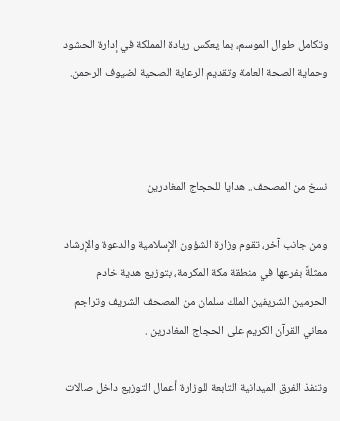وتكامل طوال الموسم، بما يعكس ريادة المملكة في إدارة الحشود وحماية الصحة العامة وتقديم الرعاية الصحية لضيوف الرحمن.



نسخ من المصحف.. هدايا للحجاج المغادرين

ومن جانب آخر، تقوم وزارة الشؤون الإسلامية والدعوة والإرشاد ممثلةً بفرعها في منطقة مكة المكرمة، بتوزيع هدية خادم الحرمين الشريفين الملك سلمان من المصحف الشريف وتراجم معاني القرآن الكريم على الحجاج المغادرين .

وتنفذ الفرق الميدانية التابعة للوزارة أعمال التوزيع داخل صالات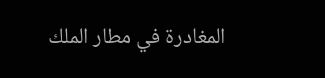المغادرة في مطار الملك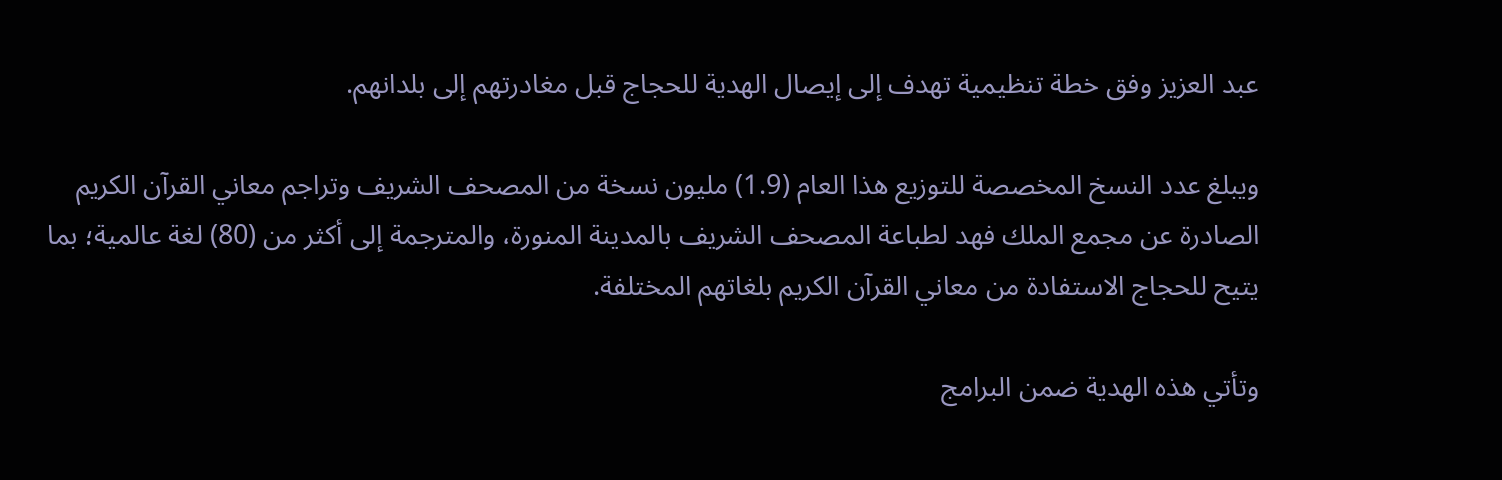عبد العزيز وفق خطة تنظيمية تهدف إلى إيصال الهدية للحجاج قبل مغادرتهم إلى بلدانهم.

ويبلغ عدد النسخ المخصصة للتوزيع هذا العام (1.9) مليون نسخة من المصحف الشريف وتراجم معاني القرآن الكريم الصادرة عن مجمع الملك فهد لطباعة المصحف الشريف بالمدينة المنورة، والمترجمة إلى أكثر من (80) لغة عالمية؛ بما يتيح للحجاج الاستفادة من معاني القرآن الكريم بلغاتهم المختلفة.

وتأتي هذه الهدية ضمن البرامج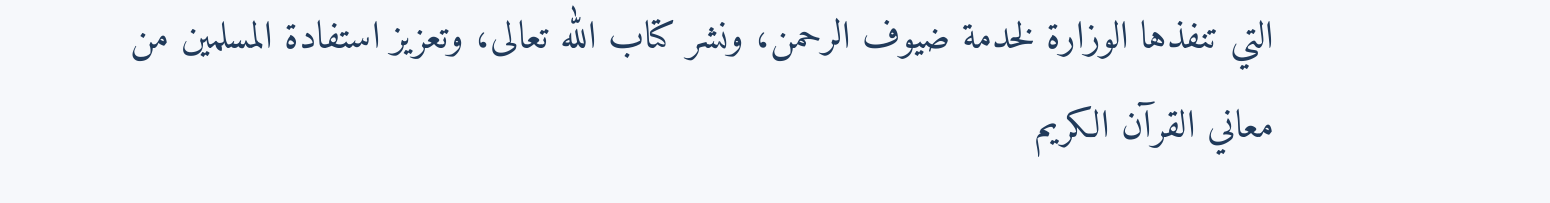التي تنفذها الوزارة لخدمة ضيوف الرحمن، ونشر كتاب الله تعالى، وتعزيز استفادة المسلمين من معاني القرآن الكريم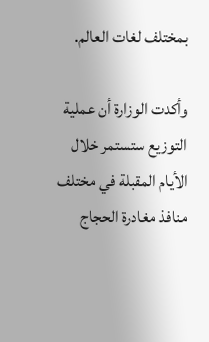بمختلف لغات العالم.

وأكدت الوزارة أن عملية التوزيع ستستمر خلال الأيام المقبلة في مختلف منافذ مغادرة الحجاج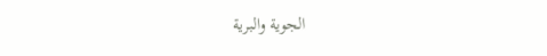الجوية والبرية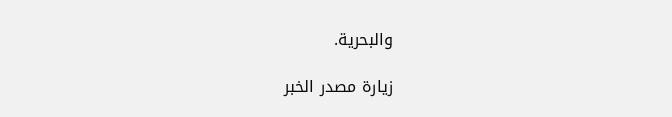والبحرية.

زيارة مصدر الخبر